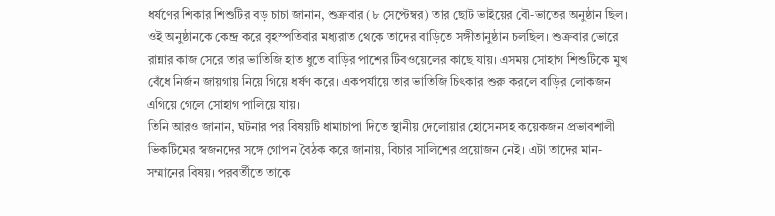ধর্ষণের শিকার শিশুটির বড় চাচা জানান, শুক্রবার (৮ সেপ্টেম্বর) তার ছোট ভাইয়ের বৌ-ভাতের অনুষ্ঠান ছিল। ওই অনুষ্ঠানকে কেন্দ্র করে বৃহস্পতিবার মধ্যরাত থেকে তাদের বাড়িতে সঙ্গীতানুষ্ঠান চলছিল। শুক্রবার ভোরে রান্নার কাজ সেরে তার ভাতিজি হাত ধুতে বাড়ির পাশের টিবওয়েলের কাছে যায়। এসময় সোহাগ শিশুটিকে মুখ বেঁধে নির্জন জায়গায় নিয়ে গিয়ে ধর্ষণ করে। একপর্যায়ে তার ভাতিজি চিৎকার শুরু করলে বাড়ির লোকজন এগিয়ে গেলে সোহাগ পালিয়ে যায়।
তিনি আরও জানান, ঘটনার পর বিষয়টি ধামাচাপা দিতে স্থানীয় দেলোয়ার হোসেনসহ কয়েকজন প্রভাবশালী ভিকটিমের স্বজনদের সঙ্গে গোপন বৈঠক করে জানায়, বিচার সালিশের প্রয়োজন নেই। এটা তাদের মান-সম্মানের বিষয়। পরবর্তীতে তাকে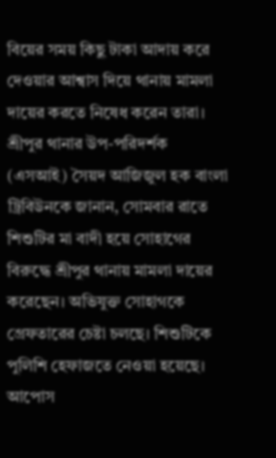বিয়ের সময় কিছু টাকা আদায় করে দেওয়ার আশ্বাস দিয়ে থানায় মামলা দায়ের করতে নিষেধ করেন তারা।
শ্রীপুর থানার উপ-পরিদর্শক (এসআই) সৈয়দ আজিজুল হক বাংলা ট্রিবিউনকে জানান, সোমবার রাতে শিশুটির মা বাদী হয়ে সোহাগের বিরুদ্ধে শ্রীপুর থানায় মামলা দায়ের করেছেন। অভিযুক্ত সোহাগকে গ্রেফতারের চেষ্টা চলছে। শিশুটিকে পুলিশি হেফাজতে নেওয়া হয়েছে।
আপোস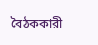বৈঠককারী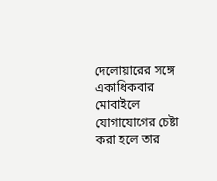দেলোয়ারের সঙ্গে একাধিকবার মোবাইলে যোগাযোগের চেষ্টা করা হলে তার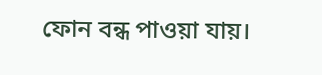ফোন বন্ধ পাওয়া যায়।